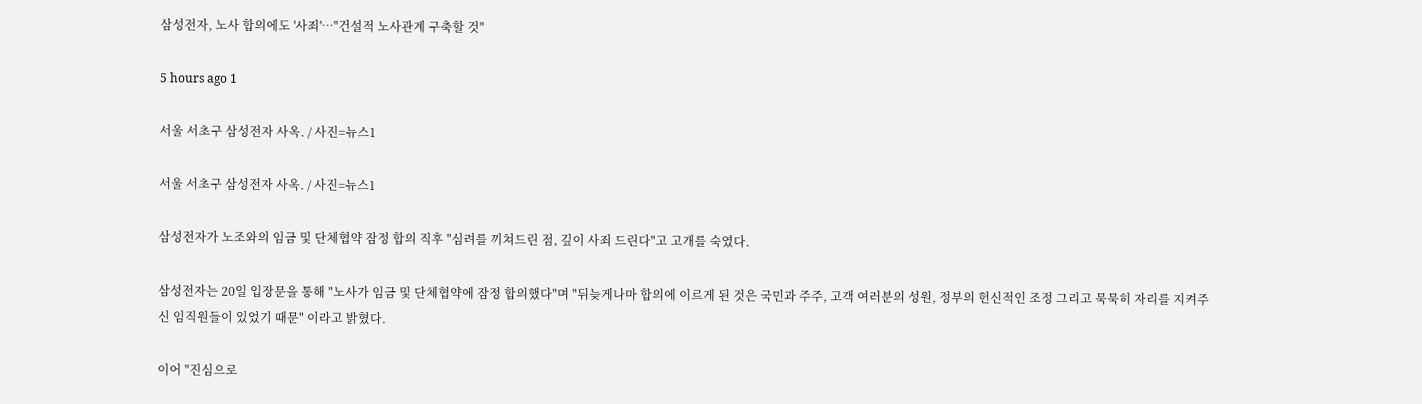삼성전자, 노사 합의에도 '사죄'…"건설적 노사관계 구축할 것"

5 hours ago 1

서울 서초구 삼성전자 사옥. / 사진=뉴스1

서울 서초구 삼성전자 사옥. / 사진=뉴스1

삼성전자가 노조와의 임금 및 단체협약 잠정 합의 직후 "심려를 끼쳐드린 점, 깊이 사죄 드린다"고 고개를 숙였다.

삼성전자는 20일 입장문을 통해 "노사가 임금 및 단체협약에 잠정 합의했다"며 "뒤늦게나마 합의에 이르게 된 것은 국민과 주주, 고객 여러분의 성원, 정부의 헌신적인 조정 그리고 묵묵히 자리를 지켜주신 임직원들이 있었기 때문" 이라고 밝혔다.

이어 "진심으로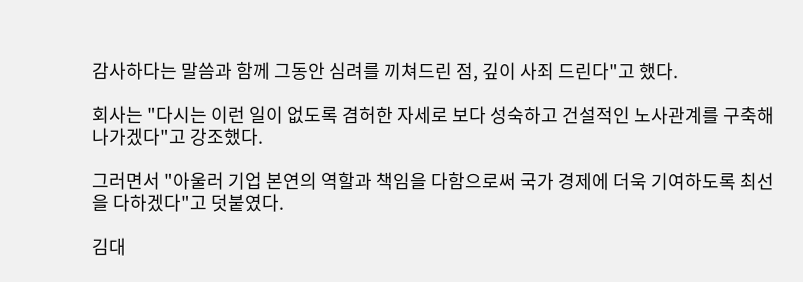감사하다는 말씀과 함께 그동안 심려를 끼쳐드린 점, 깊이 사죄 드린다"고 했다.

회사는 "다시는 이런 일이 없도록 겸허한 자세로 보다 성숙하고 건설적인 노사관계를 구축해 나가겠다"고 강조했다.

그러면서 "아울러 기업 본연의 역할과 책임을 다함으로써 국가 경제에 더욱 기여하도록 최선을 다하겠다"고 덧붙였다.

김대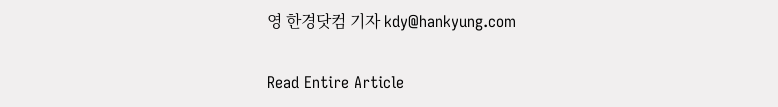영 한경닷컴 기자 kdy@hankyung.com

Read Entire Article